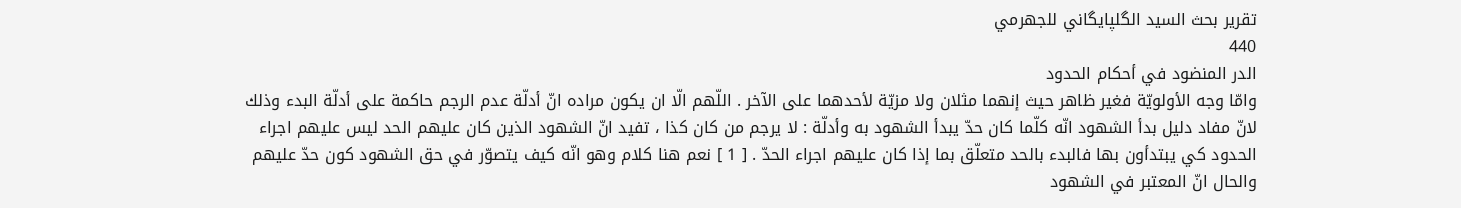تقرير بحث السيد الگلپايگاني للجهرمي
440
الدر المنضود في أحكام الحدود
وامّا وجه الأولويّة فغير ظاهر حيث إنهما مثلان ولا مزيّة لأحدهما على الآخر . اللّهم الّا ان يكون مراده انّ أدلّة عدم الرجم حاكمة على أدلّة البدء وذلك لانّ مفاد دليل بدأ الشهود انّه كلّما كان حدّ يبدأ الشهود به وأدلّة : لا يرجم من كان كذا ، تفيد انّ الشهود الذين كان عليهم الحد ليس عليهم اجراء الحدود كي يبتدأون بها فالبدء بالحد متعلّق بما إذا كان عليهم اجراء الحدّ . [ 1 ] نعم هنا كلام وهو انّه كيف يتصوّر في حق الشهود كون حدّ عليهم والحال انّ المعتبر في الشهود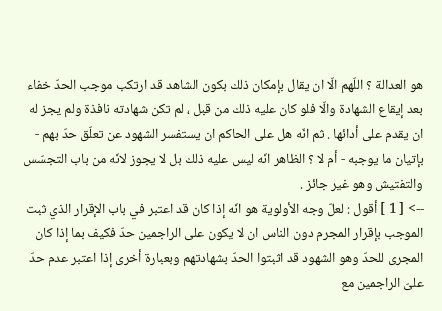هو العدالة ؟ اللّهم الّا ان يقال بإمكان ذلك بكون الشاهد قد ارتكب موجب الحدّ خفاء بعد إيقاع الشهادة والّا فلو كان عليه ذلك من قبل ، لم تكن شهادته نافذة ولم يجز له ان يقدم على أدائها . ثم انّه هل على الحاكم ان يستفسر الشهود عن تعلّق حدّ بهم - بإتيان ما يوجبه - أم لا ؟ الظاهر انّه ليس عليه ذلك بل لا يجوز لانّه من باب التجسّس والتفتيش وهو غير جائز .
--> [ 1 ] أقول : لعلّ وجه الأولوية هو انّه إذا كان قد اعتبر في باب الإقرار الذي ثبت الموجب بإقرار المجرم دون الناس ان لا يكون على الراجمين حدّ فكيف بما إذا كان المجرى للحدّ وهو الشهود قد اثبتوا الحدّ بشهادتهم وبعبارة أخرى إذا اعتبر عدم حدّ علىّ الراجمين مع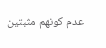عدم كونهم مثبتين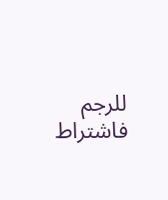للرجم فاشتراط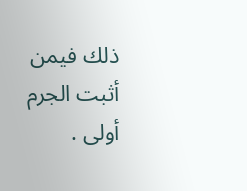ذلك فيمن أثبت الجرم أولى .